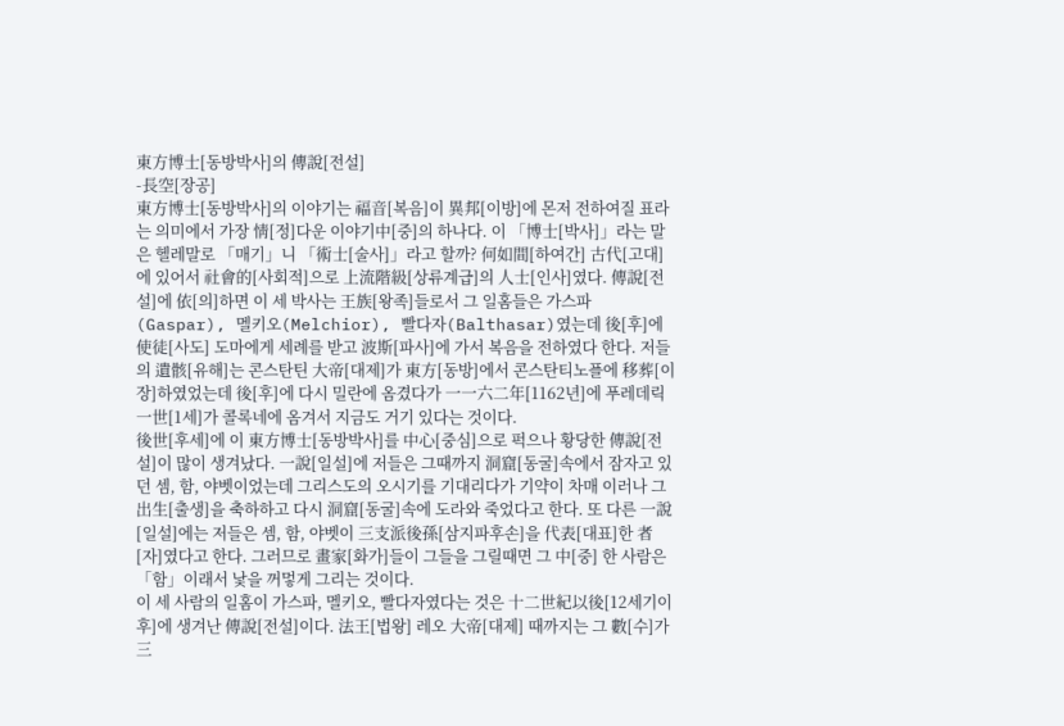東方博士[동방박사]의 傳說[전설]
-長空[장공]
東方博士[동방박사]의 이야기는 福音[복음]이 異邦[이방]에 몬저 전하여질 표라는 의미에서 가장 情[정]다운 이야기中[중]의 하나다. 이 「博士[박사]」라는 말은 헬레말로 「매기」니 「術士[술사]」라고 할까? 何如間[하여간] 古代[고대]에 있어서 社會的[사회적]으로 上流階級[상류계급]의 人士[인사]였다. 傳說[전설]에 依[의]하면 이 세 박사는 王族[왕족]들로서 그 일홈들은 가스파(Gaspar), 멜키오(Melchior), 빨다자(Balthasar)였는데 後[후]에 使徒[사도] 도마에게 세례를 받고 波斯[파사]에 가서 복음을 전하였다 한다. 저들의 遺骸[유해]는 콘스탄틴 大帝[대제]가 東方[동방]에서 콘스탄티노플에 移葬[이장]하였었는데 後[후]에 다시 밀란에 옴겼다가 一一六二年[1162년]에 푸레데릭 一世[1세]가 콜록네에 옴겨서 지금도 거기 있다는 것이다.
後世[후세]에 이 東方博士[동방박사]를 中心[중심]으로 퍽으나 황당한 傳說[전설]이 많이 생겨났다. 一說[일설]에 저들은 그때까지 洞窟[동굴]속에서 잠자고 있던 셈, 함, 야벳이었는데 그리스도의 오시기를 기대리다가 기약이 차매 이러나 그 出生[출생]을 축하하고 다시 洞窟[동굴]속에 도라와 죽었다고 한다. 또 다른 一說[일설]에는 저들은 셈, 함, 야벳이 三支派後孫[삼지파후손]을 代表[대표]한 者[자]였다고 한다. 그러므로 畫家[화가]들이 그들을 그릴때면 그 中[중] 한 사람은 「함」이래서 낯을 꺼멓게 그리는 것이다.
이 세 사람의 일홈이 가스파, 멜키오, 빨다자였다는 것은 十二世紀以後[12세기이후]에 생겨난 傳說[전설]이다. 法王[법왕] 레오 大帝[대제] 때까지는 그 數[수]가 三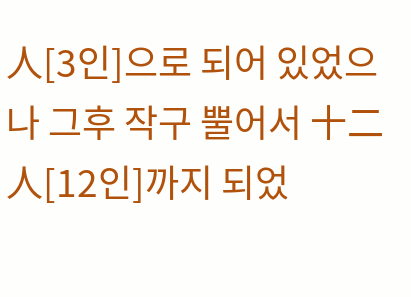人[3인]으로 되어 있었으나 그후 작구 뿔어서 十二人[12인]까지 되었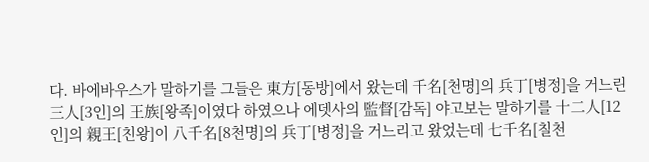다. 바에바우스가 말하기를 그들은 東方[동방]에서 왔는데 千名[천명]의 兵丁[병정]을 거느린 三人[3인]의 王族[왕족]이였다 하였으나 에뎃사의 監督[감독] 야고보는 말하기를 十二人[12인]의 親王[친왕]이 八千名[8천명]의 兵丁[병정]을 거느리고 왔었는데 七千名[칠천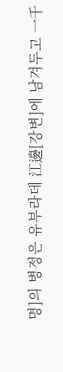명]의 병정은 유부라데 江邊[강변]에 남겨두고 一千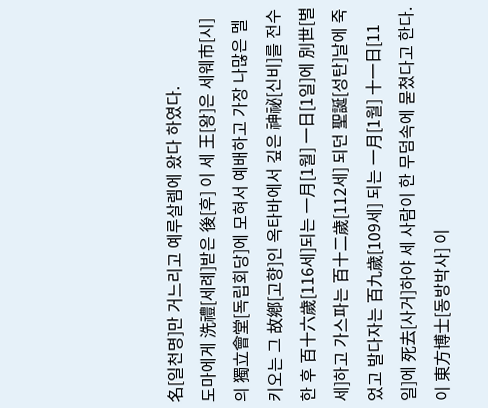名[일천명]만 거느리고 예루살렘에 왔다 하였다.
도마에게 洗禮[세례]받은 後[후] 이 세 王[왕]은 세웨市[시]의 獨立會堂[독립회당]에 모혀서 예배하고 가장 나많은 멜키오는 그 故鄕[고향]인 옥타바에서 깊은 神祕[신비]를 전수한 후 百十六歲[116세]되는 一月[1월] 一日[1일]에 別世[별세]하고 가스파는 百十二歲[112세] 되던 聖誕[성탄]날에 죽었고 발다자는 百九歲[109세] 되는 一月[1월] 十一日[11일]에 死去[사거]하야 세 사람이 한 무덤속에 묻쳤다고 한다.
이 東方博士[동방박사] 이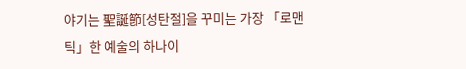야기는 聖誕節[성탄절]을 꾸미는 가장 「로맨틱」한 예술의 하나이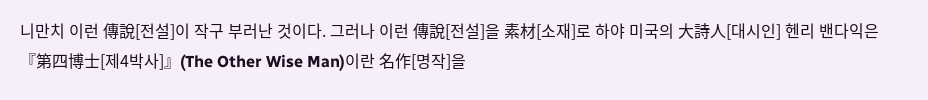니만치 이런 傳說[전설]이 작구 부러난 것이다. 그러나 이런 傳說[전설]을 素材[소재]로 하야 미국의 大詩人[대시인] 헨리 밴다익은 『第四博士[제4박사]』(The Other Wise Man)이란 名作[명작]을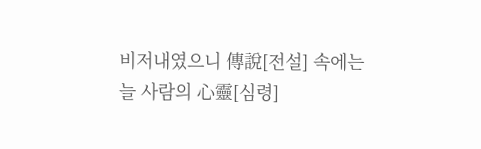비저내였으니 傳說[전설] 속에는 늘 사람의 心靈[심령]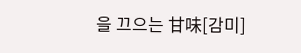을 끄으는 甘味[감미]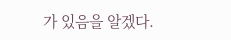가 있음을 알겠다.